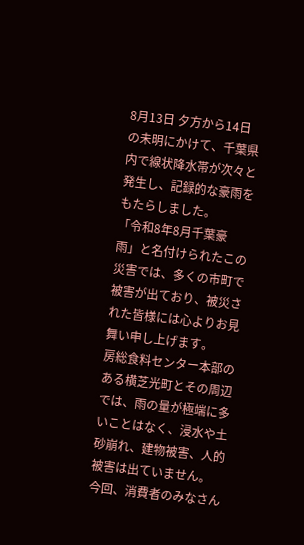8月13日 夕方から14日の未明にかけて、千葉県内で線状降水帯が次々と発生し、記録的な豪雨をもたらしました。
「令和8年8月千葉豪雨」と名付けられたこの災害では、多くの市町で被害が出ており、被災された皆様には心よりお見舞い申し上げます。
房総食料センター本部のある横芝光町とその周辺では、雨の量が極端に多いことはなく、浸水や土砂崩れ、建物被害、人的被害は出ていません。
今回、消費者のみなさん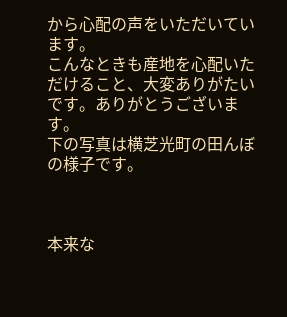から心配の声をいただいています。
こんなときも産地を心配いただけること、大変ありがたいです。ありがとうございます。
下の写真は横芝光町の田んぼの様子です。



本来な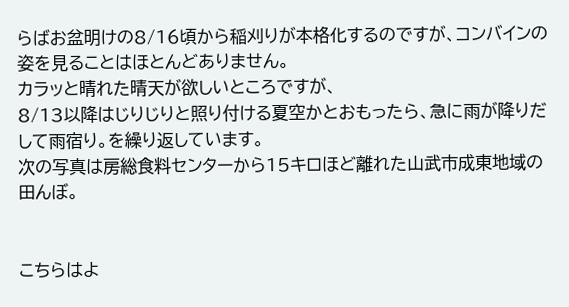らばお盆明けの8/16頃から稲刈りが本格化するのですが、コンバインの姿を見ることはほとんどありません。
カラッと晴れた晴天が欲しいところですが、
8/13以降はじりじりと照り付ける夏空かとおもったら、急に雨が降りだして雨宿り。を繰り返しています。
次の写真は房総食料センターから15キロほど離れた山武市成東地域の田んぼ。


こちらはよ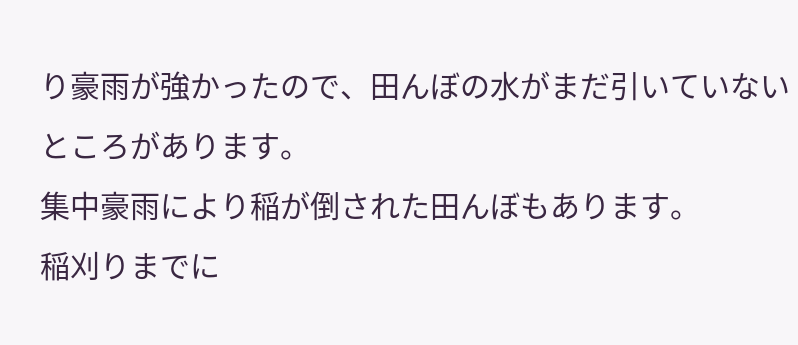り豪雨が強かったので、田んぼの水がまだ引いていないところがあります。
集中豪雨により稲が倒された田んぼもあります。
稲刈りまでに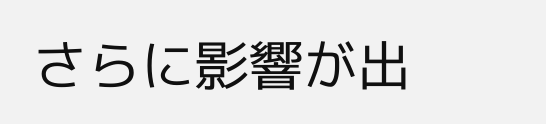さらに影響が出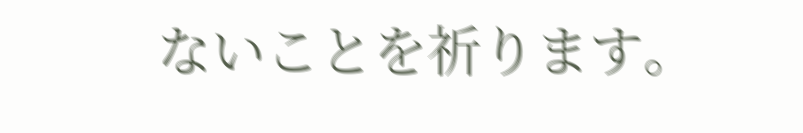ないことを祈ります。